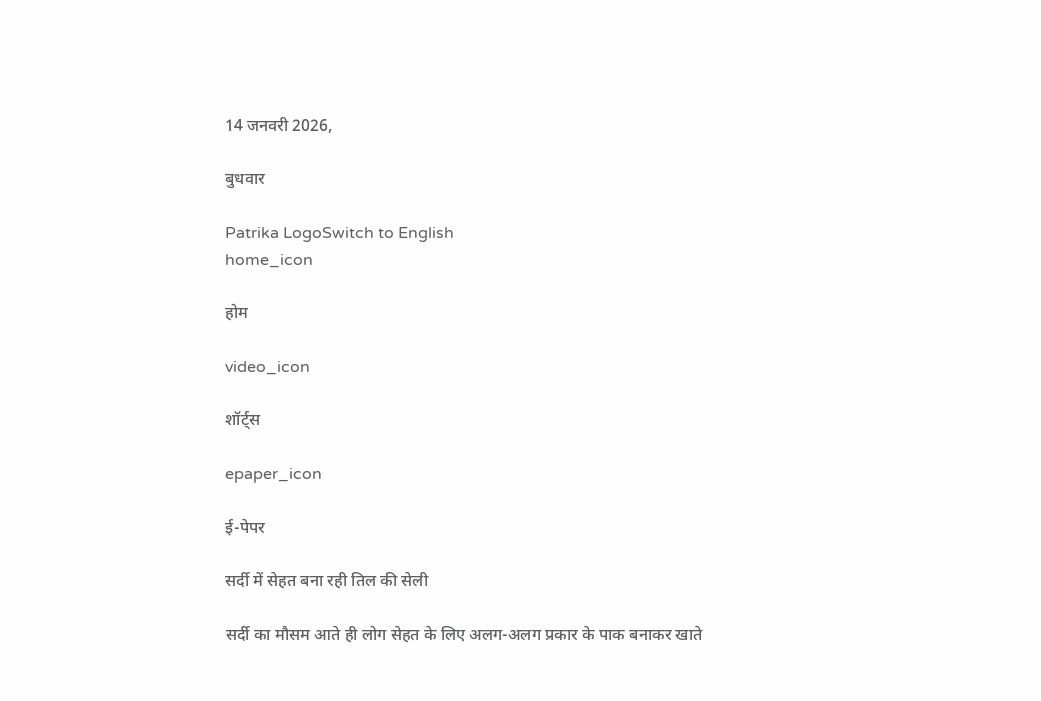14 जनवरी 2026,

बुधवार

Patrika LogoSwitch to English
home_icon

होम

video_icon

शॉर्ट्स

epaper_icon

ई-पेपर

सर्दी में सेहत बना रही तिल की सेली

सर्दी का मौसम आते ही लोग सेहत के लिए अलग-अलग प्रकार के पाक बनाकर खाते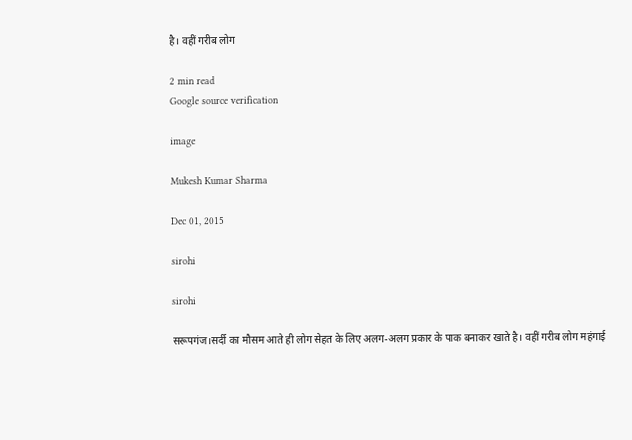है। वहीं गरीब लोग

2 min read
Google source verification

image

Mukesh Kumar Sharma

Dec 01, 2015

sirohi

sirohi

सरूपगंज।सर्दी का मौसम आते ही लोग सेहत के लिए अलग-अलग प्रकार के पाक बनाकर खाते है। वहीं गरीब लोग महंगाई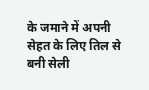के जमाने में अपनी सेहत के लिए तिल से बनी सेली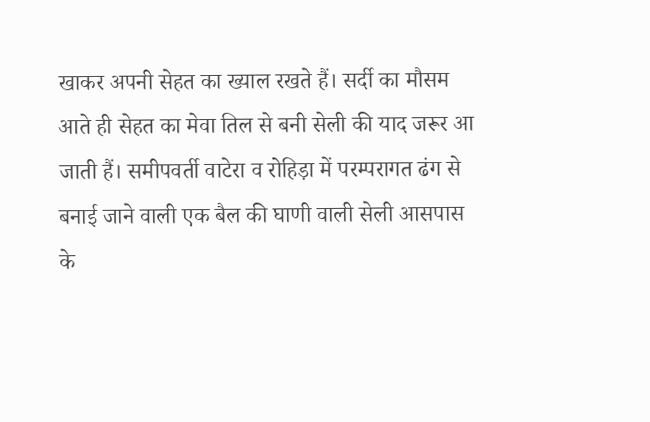खाकर अपनी सेहत का ख्याल रखते हैं। सर्दी का मौसम आते ही सेहत का मेवा तिल से बनी सेली की याद जरूर आ जाती हैं। समीपवर्ती वाटेरा व रोहिड़ा में परम्परागत ढंग से बनाई जाने वाली एक बैल की घाणी वाली सेली आसपास के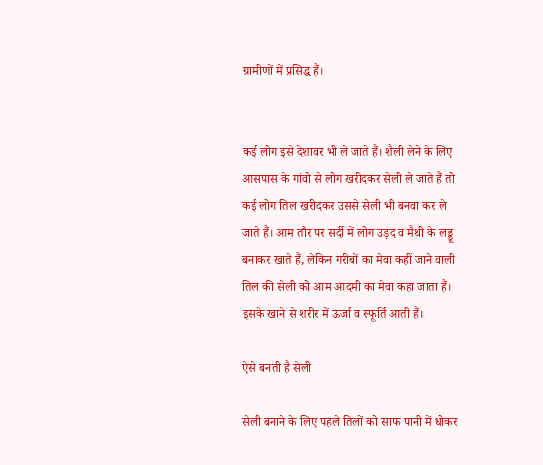ग्रामीणों में प्रसिद्ध हैं।


कई लोग इसे देशावर भी ले जाते हैं। शैली लेने के लिए आसपास के गांवो से लोग खरीदकर सेली ले जाते हैं तो कई लोग तिल खरीदकर उससे सेली भी बनवा कर ले जाते हैं। आम तौर पर सर्दी में लोग उड़द व मैथी के लड्डू बनाकर खाते हैं, लेकिन गरीबों का मेवा कहीं जाने वाली तिल की सेली को आम आदमी का मेवा कहा जाता हैं। इसके खाने से शरीर में ऊर्जा व स्फूर्ति आती हैं।

ऐसे बनती है सेली

सेली बनाने के लिए पहले तिलों को साफ पानी में धोकर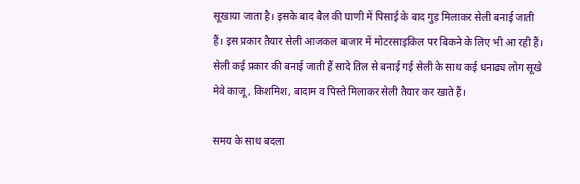सूखाया जाता है। इसके बाद बैल की घाणी में पिसाई के बाद गुड़ मिलाकर सेली बनाई जाती हैं। इस प्रकार तैयार सेली आजकल बाजार में मोटरसाइकिल पर बिकने के लिए भी आ रही हैं। सेली कई प्रकार की बनाई जाती हैं सादे तिल से बनाई गई सेली के साथ कई धनाढ्य लोग सूखे मेवे काजू, किशमिश, बादाम व पिस्ते मिलाकर सेली तैयार कर खाते हैं।

समय के साथ बदला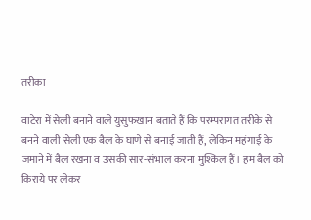तरीका

वाटेरा में सेली बनाने वाले युसुफखान बताते हैं कि परम्परागत तरीके से बनने वाली सेली एक बैल के घाणे से बनाई जाती हैं, लेकिन महंगाई के जमाने में बैल रखना व उसकी सार-संभाल करना मुश्किल हैं। हम बैल को किराये पर लेकर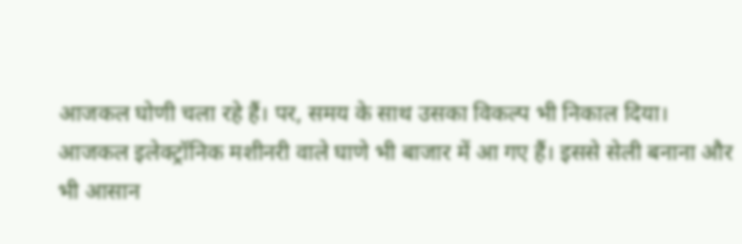आजकल घोणी चला रहे हैं। पर, समय के साथ उसका विकल्प भी निकाल दिया।
आजकल इलेक्ट्रॉनिक मशीनरी वाले घाणे भी बाजार में आ गए हैं। इससे सेली बनाना और भी आसान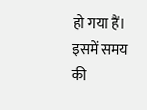हो गया हैं। इसमें समय की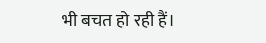भी बचत हो रही हैं।